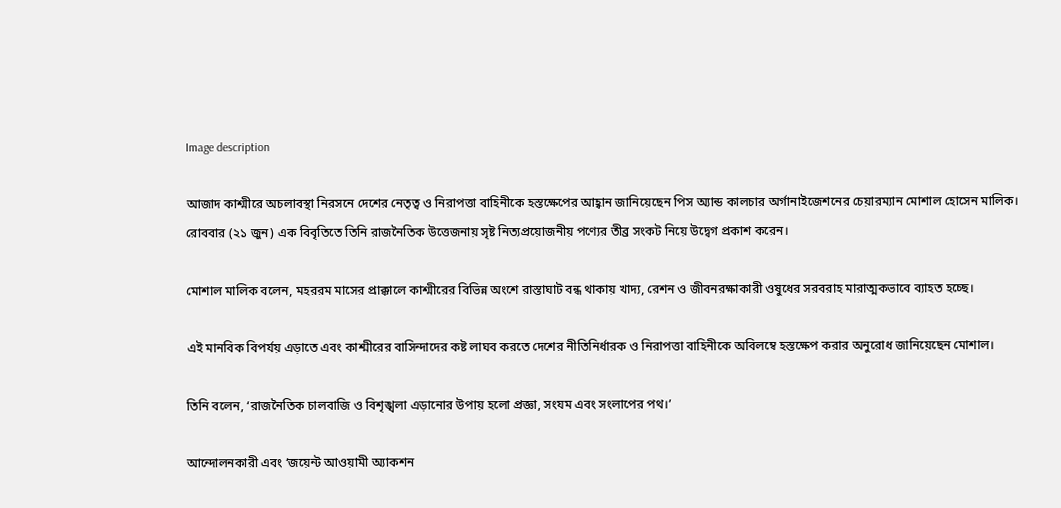Image description

আজাদ কাশ্মীরে অচলাবস্থা নিরসনে দেশের নেতৃত্ব ও নিরাপত্তা বাহিনীকে হস্তক্ষেপের আহ্বান জানিয়েছেন পিস অ্যান্ড কালচার অর্গানাইজেশনের চেয়ারম্যান মোশাল হোসেন মালিক। রোববার (২১ জুন) এক বিবৃতিতে তিনি রাজনৈতিক উত্তেজনায় সৃষ্ট নিত্যপ্রয়োজনীয় পণ্যের তীব্র সংকট নিয়ে উদ্বেগ প্রকাশ করেন।

মোশাল মালিক বলেন, মহররম মাসের প্রাক্কালে কাশ্মীরের বিভিন্ন অংশে রাস্তাঘাট বন্ধ থাকায় খাদ্য, রেশন ও জীবনরক্ষাকারী ওষুধের সরবরাহ মারাত্মকভাবে ব্যাহত হচ্ছে।

এই মানবিক বিপর্যয় এড়াতে এবং কাশ্মীরের বাসিন্দাদের কষ্ট লাঘব করতে দেশের নীতিনির্ধারক ও নিরাপত্তা বাহিনীকে অবিলম্বে হস্তক্ষেপ করার অনুরোধ জানিয়েছেন মোশাল।

তিনি বলেন, ‘রাজনৈতিক চালবাজি ও বিশৃঙ্খলা এড়ানোর উপায় হলো প্রজ্ঞা, সংযম এবং সংলাপের পথ।’

আন্দোলনকারী এবং ‘জয়েন্ট আওয়ামী অ্যাকশন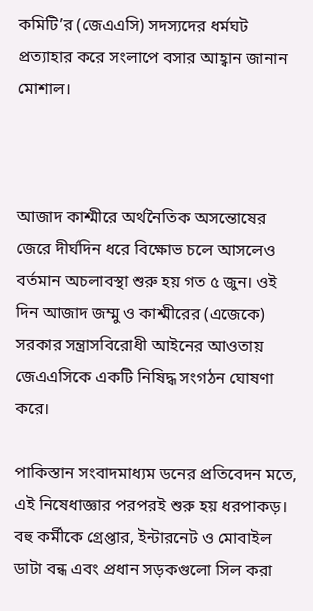কমিটি’র (জেএএসি) সদস্যদের ধর্মঘট প্রত্যাহার করে সংলাপে বসার আহ্বান জানান মোশাল।



আজাদ কাশ্মীরে অর্থনৈতিক অসন্তোষের জেরে দীর্ঘদিন ধরে বিক্ষোভ চলে আসলেও বর্তমান অচলাবস্থা শুরু হয় গত ৫ জুন। ওই দিন আজাদ জম্মু ও কাশ্মীরের (এজেকে) সরকার সন্ত্রাসবিরোধী আইনের আওতায় জেএএসিকে একটি নিষিদ্ধ সংগঠন ঘোষণা করে।

পাকিস্তান সংবাদমাধ্যম ডনের প্রতিবেদন মতে, এই নিষেধাজ্ঞার পরপরই শুরু হয় ধরপাকড়। বহু কর্মীকে গ্রেপ্তার, ইন্টারনেট ও মোবাইল ডাটা বন্ধ এবং প্রধান সড়কগুলো সিল করা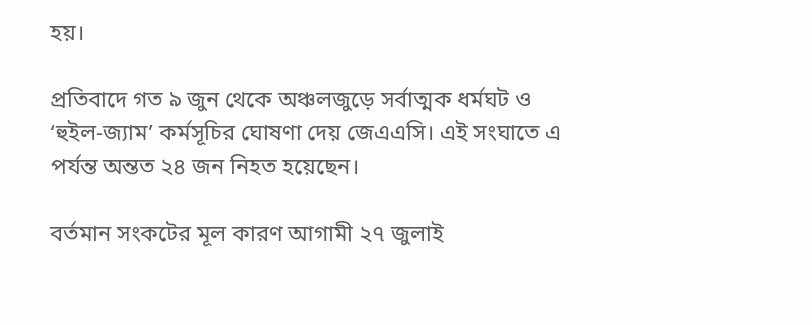হয়।

প্রতিবাদে গত ৯ জুন থেকে অঞ্চলজুড়ে সর্বাত্মক ধর্মঘট ও ‘হুইল-জ্যাম’ কর্মসূচির ঘোষণা দেয় জেএএসি। এই সংঘাতে এ পর্যন্ত অন্তত ২৪ জন নিহত হয়েছেন।

বর্তমান সংকটের মূল কারণ আগামী ২৭ জুলাই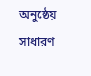অনুষ্ঠেয় সাধারণ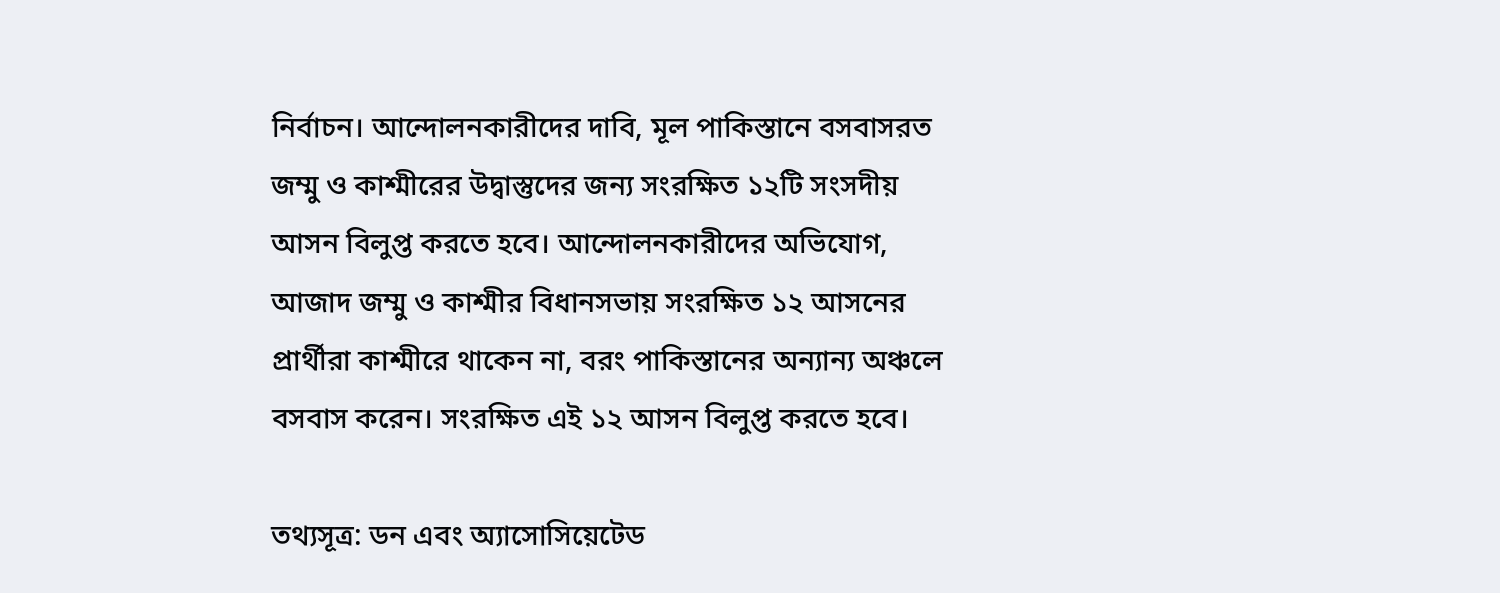নির্বাচন। আন্দোলনকারীদের দাবি, মূল পাকিস্তানে বসবাসরত জম্মু ও কাশ্মীরের উদ্বাস্তুদের জন্য সংরক্ষিত ১২টি সংসদীয় আসন বিলুপ্ত করতে হবে। আন্দোলনকারীদের অভিযোগ, আজাদ জম্মু ও কাশ্মীর বিধানসভায় সংরক্ষিত ১২ আসনের প্রার্থীরা কাশ্মীরে থাকেন না, বরং পাকিস্তানের অন্যান্য অঞ্চলে বসবাস করেন। সংরক্ষিত এই ১২ আসন বিলুপ্ত করতে হবে।

তথ্যসূত্র: ডন এবং অ্যাসোসিয়েটেড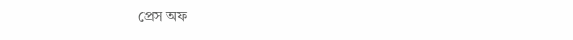প্রেস অফ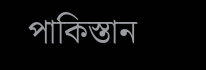পাকিস্তান